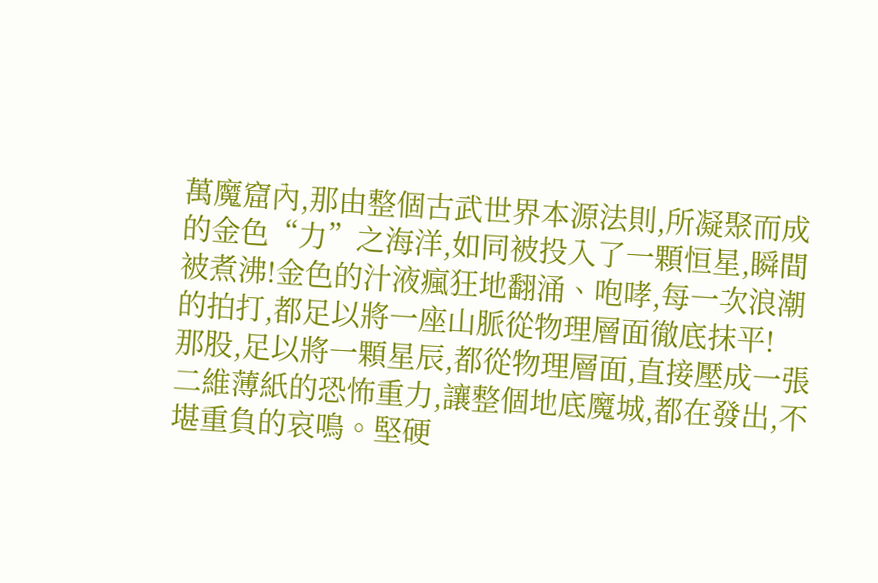萬魔窟內,那由整個古武世界本源法則,所凝聚而成的金色“力”之海洋,如同被投入了一顆恒星,瞬間被煮沸!金色的汁液瘋狂地翻涌、咆哮,每一次浪潮的拍打,都足以將一座山脈從物理層面徹底抹平!
那股,足以將一顆星辰,都從物理層面,直接壓成一張二維薄紙的恐怖重力,讓整個地底魔城,都在發出,不堪重負的哀鳴。堅硬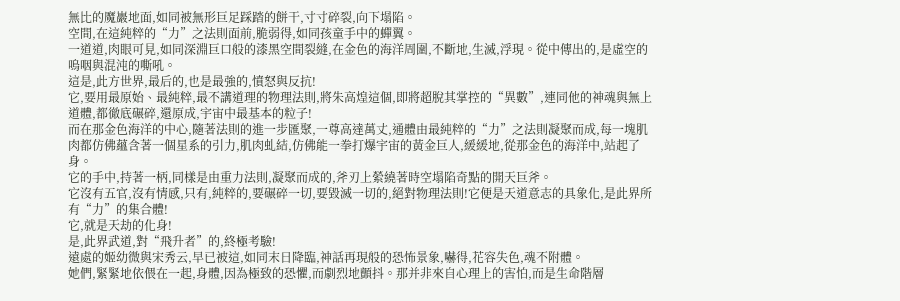無比的魔巖地面,如同被無形巨足踩踏的餅干,寸寸碎裂,向下塌陷。
空間,在這純粹的“力”之法則面前,脆弱得,如同孩童手中的蟬翼。
一道道,肉眼可見,如同深淵巨口般的漆黑空間裂縫,在金色的海洋周圍,不斷地,生滅,浮現。從中傳出的,是虛空的嗚咽與混沌的嘶吼。
這是,此方世界,最后的,也是最強的,憤怒與反抗!
它,要用最原始、最純粹,最不講道理的物理法則,將朱高煌這個,即將超脫其掌控的“異數”,連同他的神魂與無上道體,都徹底碾碎,還原成,宇宙中最基本的粒子!
而在那金色海洋的中心,隨著法則的進一步匯聚,一尊高達萬丈,通體由最純粹的“力”之法則凝聚而成,每一塊肌肉都仿佛蘊含著一個星系的引力,肌肉虬結,仿佛能一拳打爆宇宙的黃金巨人,緩緩地,從那金色的海洋中,站起了身。
它的手中,持著一柄,同樣是由重力法則,凝聚而成的,斧刃上縈繞著時空塌陷奇點的開天巨斧。
它沒有五官,沒有情感,只有,純粹的,要碾碎一切,要毀滅一切的,絕對物理法則!它便是天道意志的具象化,是此界所有“力”的集合體!
它,就是天劫的化身!
是,此界武道,對“飛升者”的,終極考驗!
遠處的姬幼微與宋秀云,早已被這,如同末日降臨,神話再現般的恐怖景象,嚇得,花容失色,魂不附體。
她們,緊緊地依偎在一起,身體,因為極致的恐懼,而劇烈地顫抖。那并非來自心理上的害怕,而是生命階層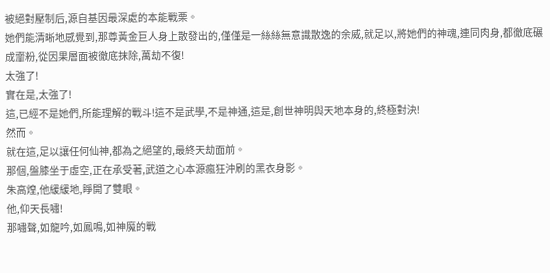被絕對壓制后,源自基因最深處的本能戰栗。
她們能清晰地感覺到,那尊黃金巨人身上散發出的,僅僅是一絲絲無意識散逸的余威,就足以,將她們的神魂,連同肉身,都徹底碾成齏粉,從因果層面被徹底抹除,萬劫不復!
太強了!
實在是,太強了!
這,已經不是她們,所能理解的戰斗!這不是武學,不是神通,這是,創世神明與天地本身的,終極對決!
然而。
就在這,足以讓任何仙神,都為之絕望的,最終天劫面前。
那個,盤膝坐于虛空,正在承受著,武道之心本源瘋狂沖刷的黑衣身影。
朱高煌,他緩緩地,睜開了雙眼。
他,仰天長嘯!
那嘯聲,如龍吟,如鳳鳴,如神魔的戰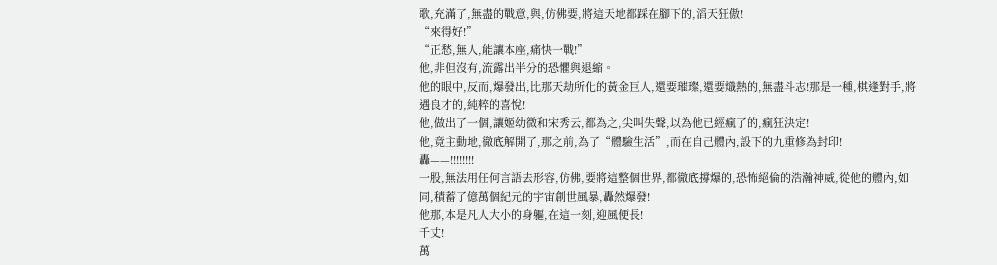歌,充滿了,無盡的戰意,與,仿佛要,將這天地都踩在腳下的,滔天狂傲!
“來得好!”
“正愁,無人,能讓本座,痛快一戰!”
他,非但沒有,流露出半分的恐懼與退縮。
他的眼中,反而,爆發出,比那天劫所化的黃金巨人,還要璀璨,還要熾熱的,無盡斗志!那是一種,棋逢對手,將遇良才的,純粹的喜悅!
他,做出了一個,讓姬幼微和宋秀云,都為之,尖叫失聲,以為他已經瘋了的,瘋狂決定!
他,竟主動地,徹底解開了,那之前,為了“體驗生活”,而在自己體內,設下的九重修為封印!
轟——!!!!!!!!
一股,無法用任何言語去形容,仿佛,要將這整個世界,都徹底撐爆的,恐怖絕倫的浩瀚神威,從他的體內,如同,積蓄了億萬個紀元的宇宙創世風暴,轟然爆發!
他那,本是凡人大小的身軀,在這一刻,迎風便長!
千丈!
萬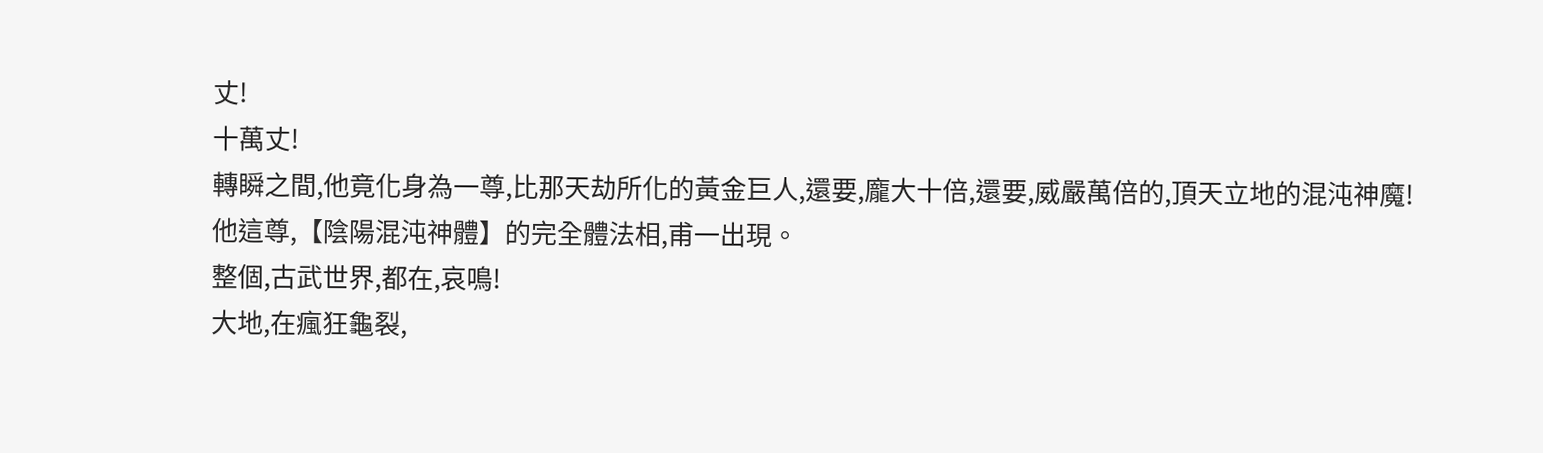丈!
十萬丈!
轉瞬之間,他竟化身為一尊,比那天劫所化的黃金巨人,還要,龐大十倍,還要,威嚴萬倍的,頂天立地的混沌神魔!
他這尊,【陰陽混沌神體】的完全體法相,甫一出現。
整個,古武世界,都在,哀鳴!
大地,在瘋狂龜裂,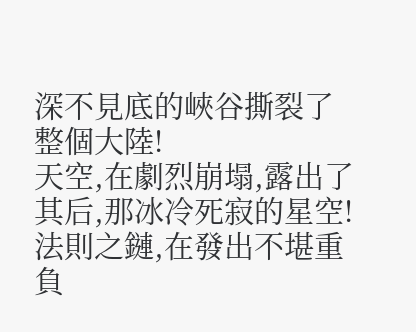深不見底的峽谷撕裂了整個大陸!
天空,在劇烈崩塌,露出了其后,那冰冷死寂的星空!
法則之鏈,在發出不堪重負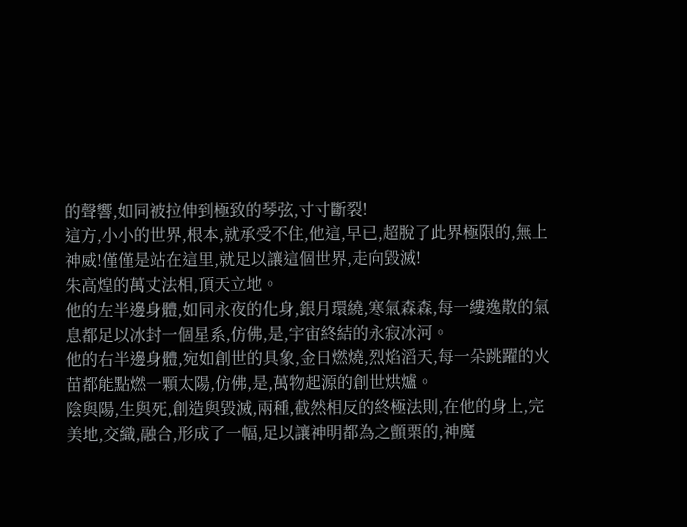的聲響,如同被拉伸到極致的琴弦,寸寸斷裂!
這方,小小的世界,根本,就承受不住,他這,早已,超脫了此界極限的,無上神威!僅僅是站在這里,就足以讓這個世界,走向毀滅!
朱高煌的萬丈法相,頂天立地。
他的左半邊身體,如同永夜的化身,銀月環繞,寒氣森森,每一縷逸散的氣息都足以冰封一個星系,仿佛,是,宇宙終結的永寂冰河。
他的右半邊身體,宛如創世的具象,金日燃燒,烈焰滔天,每一朵跳躍的火苗都能點燃一顆太陽,仿佛,是,萬物起源的創世烘爐。
陰與陽,生與死,創造與毀滅,兩種,截然相反的終極法則,在他的身上,完美地,交織,融合,形成了一幅,足以讓神明都為之顫栗的,神魔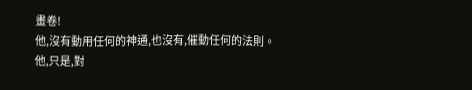畫卷!
他,沒有動用任何的神通,也沒有,催動任何的法則。
他,只是,對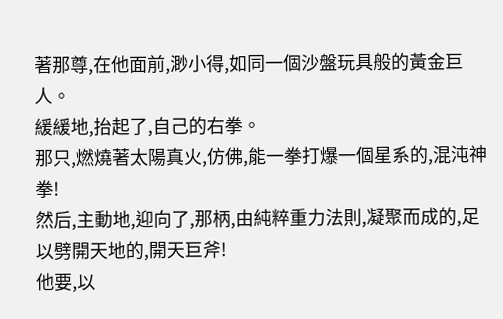著那尊,在他面前,渺小得,如同一個沙盤玩具般的黃金巨人。
緩緩地,抬起了,自己的右拳。
那只,燃燒著太陽真火,仿佛,能一拳打爆一個星系的,混沌神拳!
然后,主動地,迎向了,那柄,由純粹重力法則,凝聚而成的,足以劈開天地的,開天巨斧!
他要,以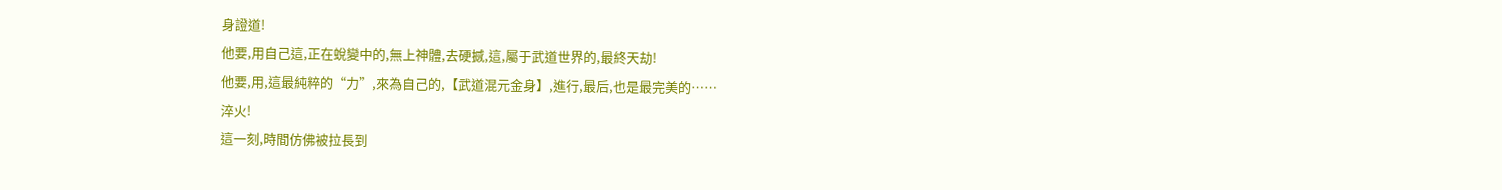身證道!
他要,用自己這,正在蛻變中的,無上神體,去硬撼,這,屬于武道世界的,最終天劫!
他要,用,這最純粹的“力”,來為自己的,【武道混元金身】,進行,最后,也是最完美的……
淬火!
這一刻,時間仿佛被拉長到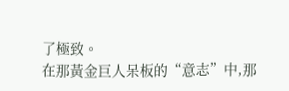了極致。
在那黃金巨人呆板的“意志”中,那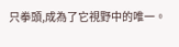只拳頭,成為了它視野中的唯一。